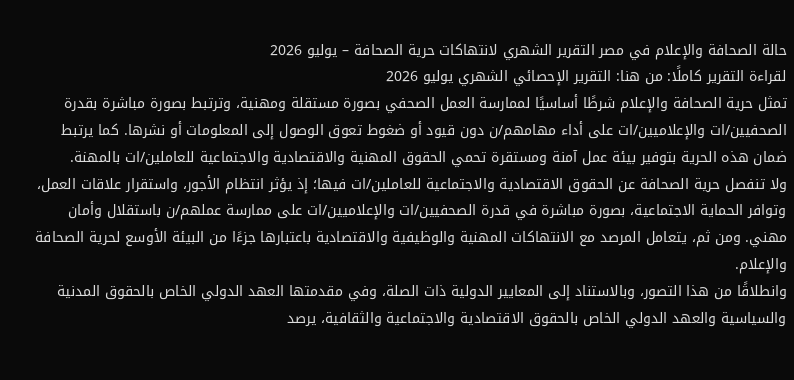حالة الصحافة والإعلام في مصر التقرير الشهري لانتهاكات حرية الصحافة – يوليو 2026
لقراءة التقرير كاملًا: من هنا: التقرير الإحصائي الشهري يوليو 2026
تمثل حرية الصحافة والإعلام شرطًا أساسيًا لممارسة العمل الصحفي بصورة مستقلة ومهنية، وترتبط بصورة مباشرة بقدرة الصحفيين/ات والإعلاميين/ات على أداء مهامهم/ن دون قيود أو ضغوط تعوق الوصول إلى المعلومات أو نشرها. كما يرتبط ضمان هذه الحرية بتوفير بيئة عمل آمنة ومستقرة تحمي الحقوق المهنية والاقتصادية والاجتماعية للعاملين/ات بالمهنة.
ولا تنفصل حرية الصحافة عن الحقوق الاقتصادية والاجتماعية للعاملين/ات فيها؛ إذ يؤثر انتظام الأجور، واستقرار علاقات العمل، وتوافر الحماية الاجتماعية، بصورة مباشرة في قدرة الصحفيين/ات والإعلاميين/ات على ممارسة عملهم/ن باستقلال وأمان مهني. ومن ثم، يتعامل المرصد مع الانتهاكات المهنية والوظيفية والاقتصادية باعتبارها جزءًا من البيئة الأوسع لحرية الصحافة والإعلام.
وانطلاقًا من هذا التصور، وبالاستناد إلى المعايير الدولية ذات الصلة، وفي مقدمتها العهد الدولي الخاص بالحقوق المدنية والسياسية والعهد الدولي الخاص بالحقوق الاقتصادية والاجتماعية والثقافية، يرصد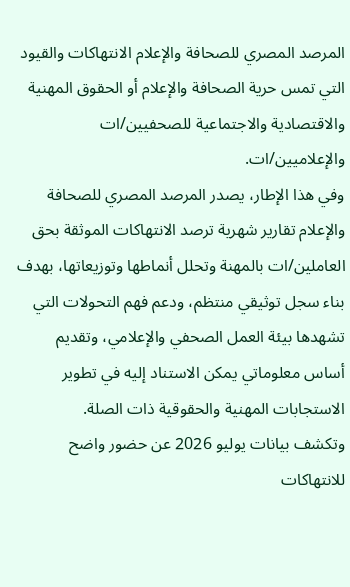المرصد المصري للصحافة والإعلام الانتهاكات والقيود التي تمس حرية الصحافة والإعلام أو الحقوق المهنية والاقتصادية والاجتماعية للصحفيين/ات والإعلاميين/ات.
وفي هذا الإطار، يصدر المرصد المصري للصحافة والإعلام تقارير شهرية ترصد الانتهاكات الموثقة بحق العاملين/ات بالمهنة وتحلل أنماطها وتوزيعاتها، بهدف بناء سجل توثيقي منتظم، ودعم فهم التحولات التي تشهدها بيئة العمل الصحفي والإعلامي، وتقديم أساس معلوماتي يمكن الاستناد إليه في تطوير الاستجابات المهنية والحقوقية ذات الصلة.
وتكشف بيانات يوليو 2026 عن حضور واضح للانتهاكات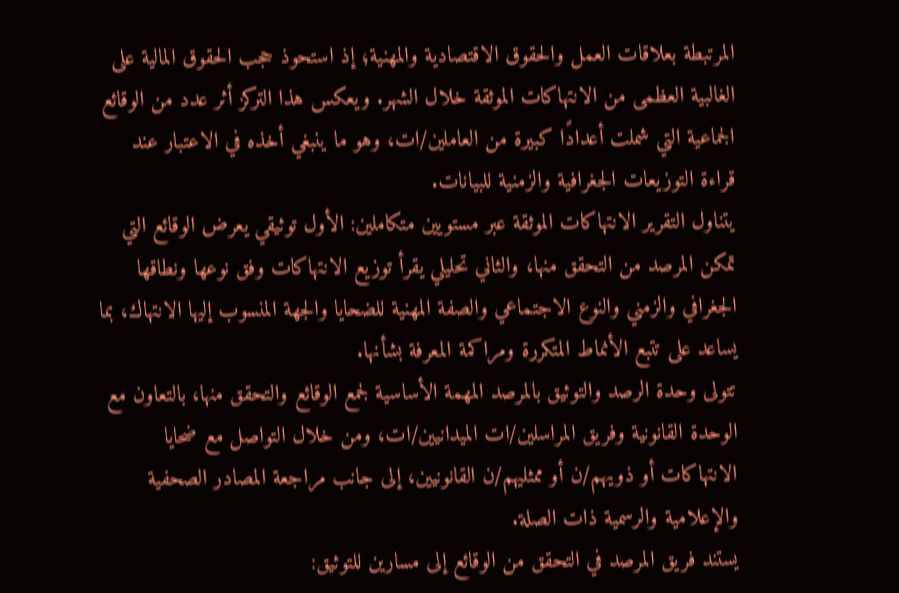المرتبطة بعلاقات العمل والحقوق الاقتصادية والمهنية؛ إذ استحوذ حجب الحقوق المالية على الغالبية العظمى من الانتهاكات الموثقة خلال الشهر. ويعكس هذا التركز أثر عدد من الوقائع الجماعية التي شملت أعدادًا كبيرة من العاملين/ات، وهو ما ينبغي أخذه في الاعتبار عند قراءة التوزيعات الجغرافية والزمنية للبيانات.
يتناول التقرير الانتهاكات الموثقة عبر مستويين متكاملين: الأول توثيقي يعرض الوقائع التي تمكن المرصد من التحقق منها، والثاني تحليلي يقرأ توزيع الانتهاكات وفق نوعها ونطاقها الجغرافي والزمني والنوع الاجتماعي والصفة المهنية للضحايا والجهة المنسوب إليها الانتهاك، بما يساعد على تتبع الأنماط المتكررة ومراكمة المعرفة بشأنها.
تتولى وحدة الرصد والتوثيق بالمرصد المهمة الأساسية لجمع الوقائع والتحقق منها، بالتعاون مع الوحدة القانونية وفريق المراسلين/ات الميدانيين/ات، ومن خلال التواصل مع ضحايا الانتهاكات أو ذويهم/ن أو ممثليهم/ن القانونيين، إلى جانب مراجعة المصادر الصحفية والإعلامية والرسمية ذات الصلة.
يستند فريق المرصد في التحقق من الوقائع إلى مسارين للتوثيق: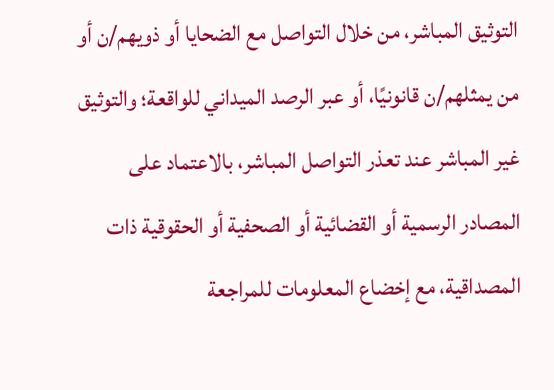التوثيق المباشر، من خلال التواصل مع الضحايا أو ذويهم/ن أو من يمثلهم/ن قانونيًا، أو عبر الرصد الميداني للواقعة؛ والتوثيق غير المباشر عند تعذر التواصل المباشر، بالاعتماد على المصادر الرسمية أو القضائية أو الصحفية أو الحقوقية ذات المصداقية، مع إخضاع المعلومات للمراجعة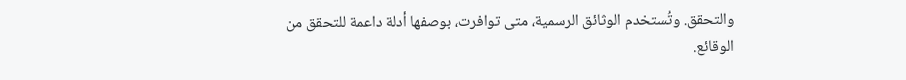والتحقق. وتُستخدم الوثائق الرسمية، متى توافرت، بوصفها أدلة داعمة للتحقق من الوقائع.